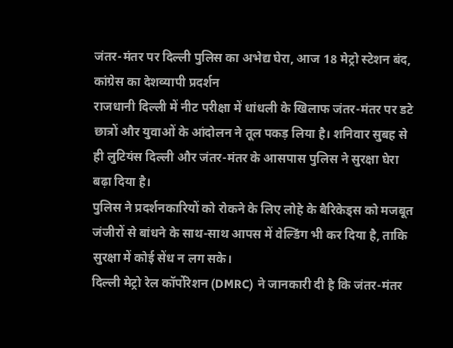जंतर-मंतर पर दिल्ली पुलिस का अभेद्य घेरा, आज 18 मेट्रो स्टेशन बंद, कांग्रेस का देशव्यापी प्रदर्शन
राजधानी दिल्ली में नीट परीक्षा में धांधली के खिलाफ जंतर-मंतर पर डटे छात्रों और युवाओं के आंदोलन ने तूल पकड़ लिया है। शनिवार सुबह से ही लुटियंस दिल्ली और जंतर-मंतर के आसपास पुलिस ने सुरक्षा घेरा बढ़ा दिया है।
पुलिस ने प्रदर्शनकारियों को रोकने के लिए लोहे के बैरिकेड्स को मजबूत जंजीरों से बांधने के साथ-साथ आपस में वेल्डिंग भी कर दिया है, ताकि सुरक्षा में कोई सेंध न लग सके।
दिल्ली मेट्रो रेल कॉर्पोरेशन (DMRC) ने जानकारी दी है कि जंतर-मंतर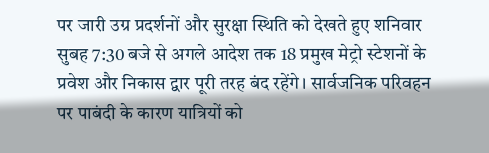पर जारी उग्र प्रदर्शनों और सुरक्षा स्थिति को देखते हुए शनिवार सुबह 7:30 बजे से अगले आदेश तक 18 प्रमुख मेट्रो स्टेशनों के प्रवेश और निकास द्वार पूरी तरह बंद रहेंगे। सार्वजनिक परिवहन पर पाबंदी के कारण यात्रियों को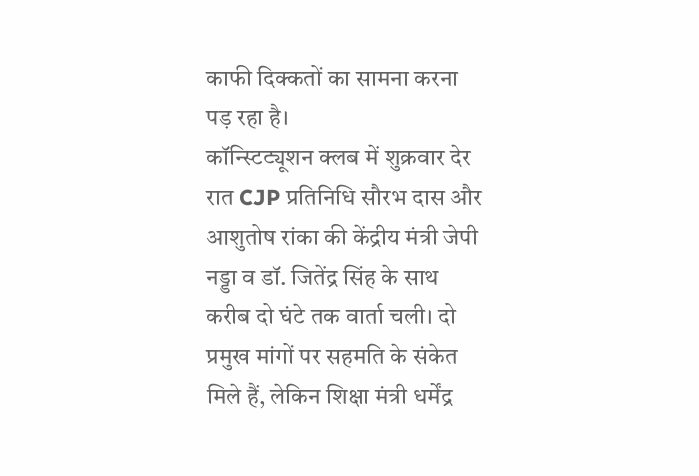काफी दिक्कतों का सामना करना पड़ रहा है।
कॉन्स्टिट्यूशन क्लब में शुक्रवार देर रात CJP प्रतिनिधि सौरभ दास और आशुतोष रांका की केंद्रीय मंत्री जेपी नड्डा व डॉ. जितेंद्र सिंह के साथ करीब दो घंटे तक वार्ता चली। दो प्रमुख मांगों पर सहमति के संकेत मिले हैं, लेकिन शिक्षा मंत्री धर्मेंद्र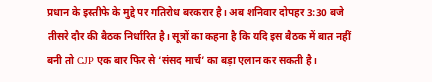प्रधान के इस्तीफे के मुद्दे पर गतिरोध बरकरार है। अब शनिवार दोपहर 3:30 बजे तीसरे दौर की बैठक निर्धारित है। सूत्रों का कहना है कि यदि इस बैठक में बात नहीं बनी तो CJP एक बार फिर से ‘संसद मार्च’ का बड़ा एलान कर सकती है।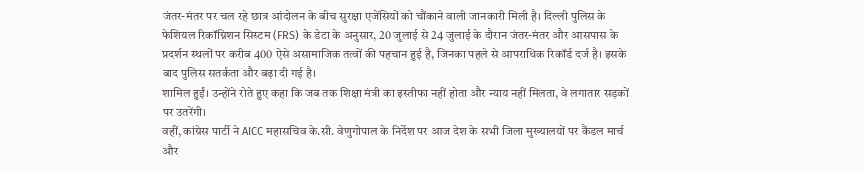जंतर-मंतर पर चल रहे छात्र आंदोलन के बीच सुरक्षा एजेंसियों को चौंकाने वाली जानकारी मिली है। दिल्ली पुलिस के फेशियल रिकॉग्निशन सिस्टम (FRS) के डेटा के अनुसार, 20 जुलाई से 24 जुलाई के दौरान जंतर-मंतर और आसपास के प्रदर्शन स्थलों पर करीब 400 ऐसे असामाजिक तत्वों की पहचान हुई है, जिनका पहले से आपराधिक रिकॉर्ड दर्ज है। इसके बाद पुलिस सतर्कता और बढ़ा दी गई है।
शामिल हुईं। उन्होंने रोते हुए कहा कि जब तक शिक्षा मंत्री का इस्तीफा नहीं होता और न्याय नहीं मिलता, वे लगातार सड़कों पर उतरेंगी।
वहीं, कांग्रेस पार्टी ने AICC महासचिव के.सी. वेणुगोपाल के निर्देश पर आज देश के सभी जिला मुख्यालयों पर कैंडल मार्च और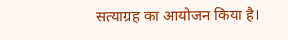सत्याग्रह का आयोजन किया है।